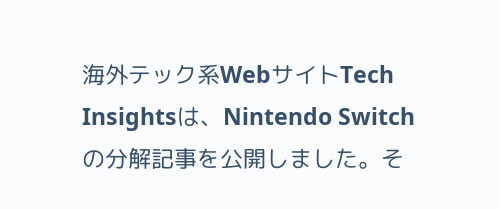海外テック系WebサイトTech Insightsは、Nintendo Switchの分解記事を公開しました。そ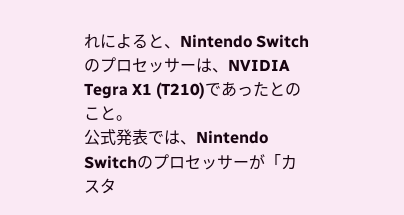れによると、Nintendo Switchのプロセッサーは、NVIDIA Tegra X1 (T210)であったとのこと。
公式発表では、Nintendo Switchのプロセッサーが「カスタ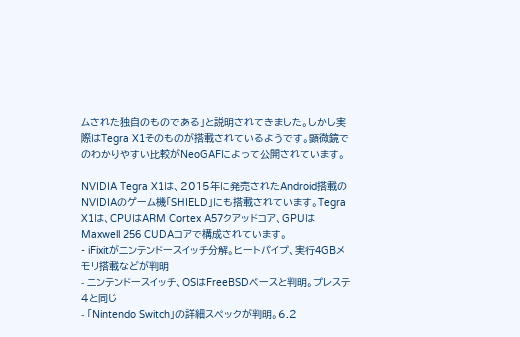ムされた独自のものである」と説明されてきました。しかし実際はTegra X1そのものが搭載されているようです。顕微鏡でのわかりやすい比較がNeoGAFによって公開されています。

NVIDIA Tegra X1は、2015年に発売されたAndroid搭載のNVIDIAのゲーム機「SHIELD」にも搭載されています。Tegra X1は、CPUはARM Cortex A57クアッドコア、GPUはMaxwell 256 CUDAコアで構成されています。
- iFixitがニンテンドースイッチ分解。ヒートパイプ、実行4GBメモリ搭載などが判明
- ニンテンドースイッチ、OSはFreeBSDベースと判明。プレステ4と同じ
- 「Nintendo Switch」の詳細スペックが判明。6.2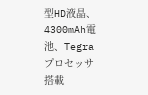型HD液晶、4300mAh電池、Tegraプロセッサ搭載